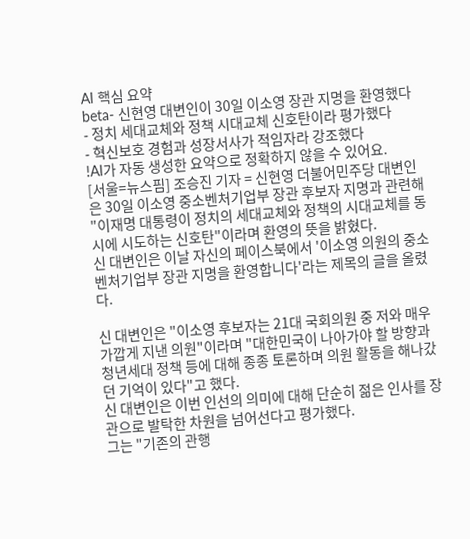AI 핵심 요약
beta- 신현영 대변인이 30일 이소영 장관 지명을 환영했다
- 정치 세대교체와 정책 시대교체 신호탄이라 평가했다
- 혁신보호 경험과 성장서사가 적임자라 강조했다
!AI가 자동 생성한 요약으로 정확하지 않을 수 있어요.
[서울=뉴스핌] 조승진 기자 = 신현영 더불어민주당 대변인은 30일 이소영 중소벤처기업부 장관 후보자 지명과 관련해 "이재명 대통령이 정치의 세대교체와 정책의 시대교체를 동시에 시도하는 신호탄"이라며 환영의 뜻을 밝혔다.
신 대변인은 이날 자신의 페이스북에서 '이소영 의원의 중소벤처기업부 장관 지명을 환영합니다'라는 제목의 글을 올렸다.

신 대변인은 "이소영 후보자는 21대 국회의원 중 저와 매우 가깝게 지낸 의원"이라며 "대한민국이 나아가야 할 방향과 청년세대 정책 등에 대해 종종 토론하며 의원 활동을 해나갔던 기억이 있다"고 했다.
신 대변인은 이번 인선의 의미에 대해 단순히 젊은 인사를 장관으로 발탁한 차원을 넘어선다고 평가했다.
그는 "기존의 관행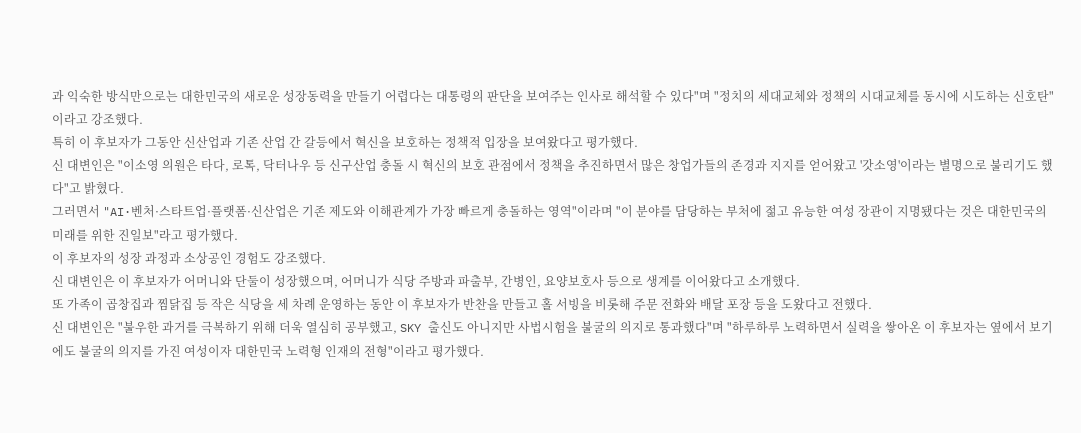과 익숙한 방식만으로는 대한민국의 새로운 성장동력을 만들기 어렵다는 대통령의 판단을 보여주는 인사로 해석할 수 있다"며 "정치의 세대교체와 정책의 시대교체를 동시에 시도하는 신호탄"이라고 강조했다.
특히 이 후보자가 그동안 신산업과 기존 산업 간 갈등에서 혁신을 보호하는 정책적 입장을 보여왔다고 평가했다.
신 대변인은 "이소영 의원은 타다, 로톡, 닥터나우 등 신구산업 충돌 시 혁신의 보호 관점에서 정책을 추진하면서 많은 창업가들의 존경과 지지를 얻어왔고 '갓소영'이라는 별명으로 불리기도 했다"고 밝혔다.
그러면서 "AI·벤처·스타트업·플랫폼·신산업은 기존 제도와 이해관계가 가장 빠르게 충돌하는 영역"이라며 "이 분야를 담당하는 부처에 젊고 유능한 여성 장관이 지명됐다는 것은 대한민국의 미래를 위한 진일보"라고 평가했다.
이 후보자의 성장 과정과 소상공인 경험도 강조했다.
신 대변인은 이 후보자가 어머니와 단둘이 성장했으며, 어머니가 식당 주방과 파출부, 간병인, 요양보호사 등으로 생계를 이어왔다고 소개했다.
또 가족이 곱창집과 찜닭집 등 작은 식당을 세 차례 운영하는 동안 이 후보자가 반찬을 만들고 홀 서빙을 비롯해 주문 전화와 배달 포장 등을 도왔다고 전했다.
신 대변인은 "불우한 과거를 극복하기 위해 더욱 열심히 공부했고, SKY 출신도 아니지만 사법시험을 불굴의 의지로 통과했다"며 "하루하루 노력하면서 실력을 쌓아온 이 후보자는 옆에서 보기에도 불굴의 의지를 가진 여성이자 대한민국 노력형 인재의 전형"이라고 평가했다.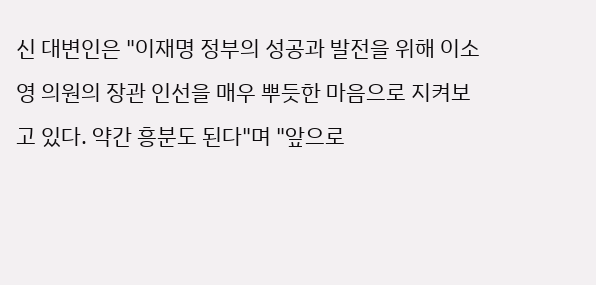신 대변인은 "이재명 정부의 성공과 발전을 위해 이소영 의원의 장관 인선을 매우 뿌듯한 마음으로 지켜보고 있다. 약간 흥분도 된다"며 "앞으로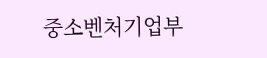중소벤처기업부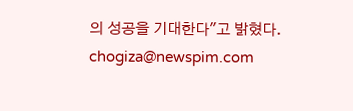의 성공을 기대한다"고 밝혔다.
chogiza@newspim.com